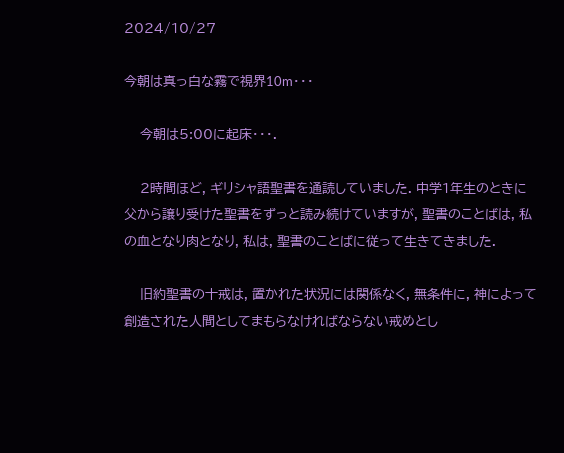2024/10/27

今朝は真っ白な霧で視界10m・・・

    今朝は5:00に起床・・・.

    2時間ほど, ギリシャ語聖書を通読していました. 中学1年生のときに父から譲り受けた聖書をずっと読み続けていますが, 聖書のことばは, 私の血となり肉となり, 私は, 聖書のことばに従って生きてきました.

    旧約聖書の十戒は, 置かれた状況には関係なく, 無条件に, 神によって創造された人間としてまもらなければならない戒めとし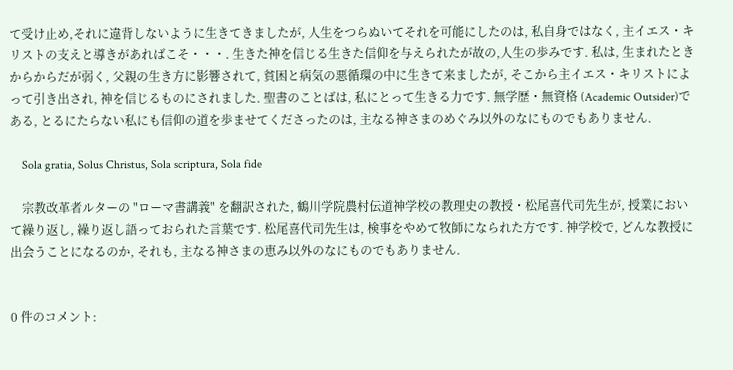て受け止め,それに違背しないように生きてきましたが, 人生をつらぬいてそれを可能にしたのは, 私自身ではなく, 主イエス・キリストの支えと導きがあればこそ・・・. 生きた神を信じる生きた信仰を与えられたが故の,人生の歩みです. 私は, 生まれたときからからだが弱く, 父親の生き方に影響されて, 貧困と病気の悪循環の中に生きて来ましたが, そこから主イエス・キリストによって引き出され, 神を信じるものにされました. 聖書のことばは, 私にとって生きる力です. 無学歴・無資格 (Academic Outsider)である, とるにたらない私にも信仰の道を歩ませてくださったのは, 主なる神さまのめぐみ以外のなにものでもありません.

    Sola gratia, Solus Christus, Sola scriptura, Sola fide

    宗教改革者ルターの "ローマ書講義" を翻訳された, 鶴川学院農村伝道神学校の教理史の教授・松尾喜代司先生が, 授業において繰り返し, 繰り返し語っておられた言葉です. 松尾喜代司先生は, 検事をやめて牧師になられた方です. 神学校で, どんな教授に出会うことになるのか, それも, 主なる神さまの恵み以外のなにものでもありません.


0 件のコメント: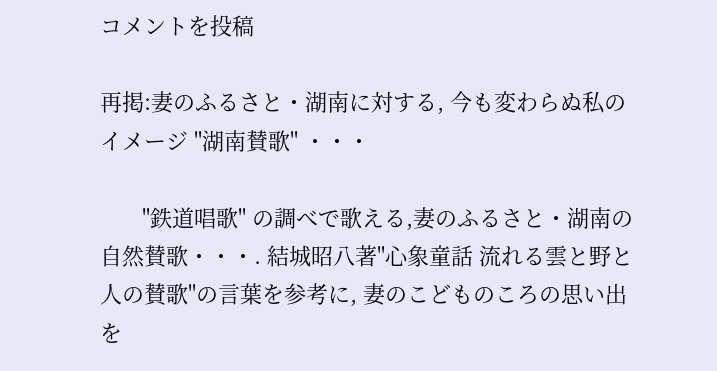コメントを投稿

再掲:妻のふるさと・湖南に対する, 今も変わらぬ私のイメージ "湖南賛歌" ・・・

       "鉄道唱歌" の調べで歌える,妻のふるさと・湖南の自然賛歌・・・. 結城昭八著"心象童話 流れる雲と野と人の賛歌"の言葉を参考に, 妻のこどものころの思い出を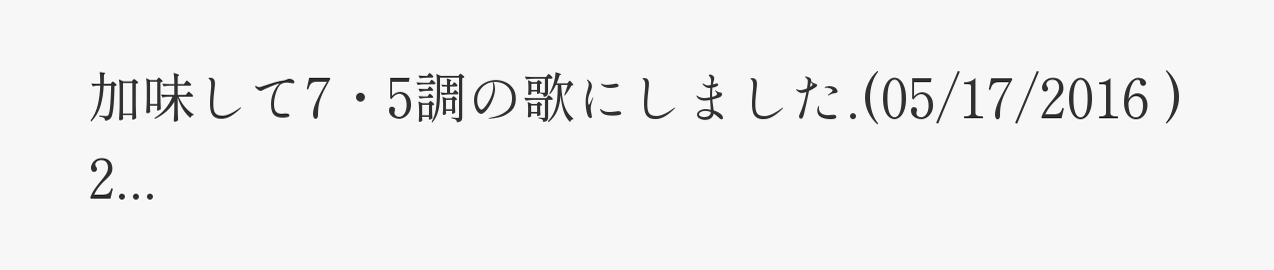加味して7・5調の歌にしました.(05/17/2016 )    2...